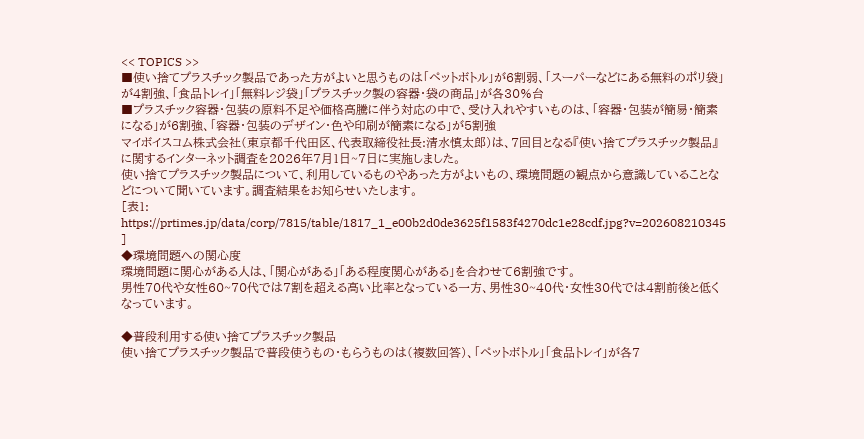<< TOPICS >>
■使い捨てプラスチック製品であった方がよいと思うものは「ペットボトル」が6割弱、「スーパーなどにある無料のポリ袋」が4割強、「食品トレイ」「無料レジ袋」「プラスチック製の容器・袋の商品」が各30%台
■プラスチック容器・包装の原料不足や価格高騰に伴う対応の中で、受け入れやすいものは、「容器・包装が簡易・簡素になる」が6割強、「容器・包装のデザイン・色や印刷が簡素になる」が5割強
マイボイスコム株式会社(東京都千代田区、代表取締役社長:清水慎太郎)は、7回目となる『使い捨てプラスチック製品』に関するインターネット調査を2026年7月1日~7日に実施しました。
使い捨てプラスチック製品について、利用しているものやあった方がよいもの、環境問題の観点から意識していることなどについて聞いています。調査結果をお知らせいたします。
[表1: https://prtimes.jp/data/corp/7815/table/1817_1_e00b2d0de3625f1583f4270dc1e28cdf.jpg?v=202608210345 ]
◆環境問題への関心度
環境問題に関心がある人は、「関心がある」「ある程度関心がある」を合わせて6割強です。
男性70代や女性60~70代では7割を超える高い比率となっている一方、男性30~40代・女性30代では4割前後と低くなっています。

◆普段利用する使い捨てプラスチック製品
使い捨てプラスチック製品で普段使うもの・もらうものは(複数回答)、「ペットボトル」「食品トレイ」が各7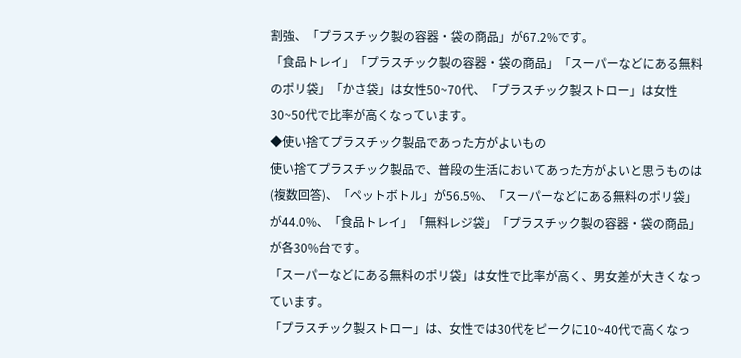割強、「プラスチック製の容器・袋の商品」が67.2%です。
「食品トレイ」「プラスチック製の容器・袋の商品」「スーパーなどにある無料のポリ袋」「かさ袋」は女性50~70代、「プラスチック製ストロー」は女性30~50代で比率が高くなっています。
◆使い捨てプラスチック製品であった方がよいもの
使い捨てプラスチック製品で、普段の生活においてあった方がよいと思うものは(複数回答)、「ペットボトル」が56.5%、「スーパーなどにある無料のポリ袋」が44.0%、「食品トレイ」「無料レジ袋」「プラスチック製の容器・袋の商品」が各30%台です。
「スーパーなどにある無料のポリ袋」は女性で比率が高く、男女差が大きくなっています。
「プラスチック製ストロー」は、女性では30代をピークに10~40代で高くなっ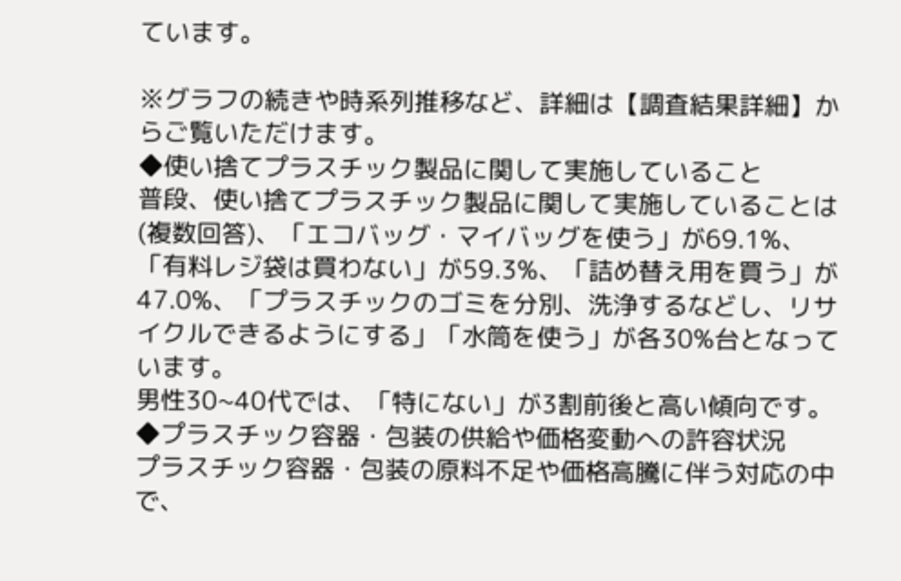ています。

※グラフの続きや時系列推移など、詳細は【調査結果詳細】からご覧いただけます。
◆使い捨てプラスチック製品に関して実施していること
普段、使い捨てプラスチック製品に関して実施していることは(複数回答)、「エコバッグ・マイバッグを使う」が69.1%、「有料レジ袋は買わない」が59.3%、「詰め替え用を買う」が47.0%、「プラスチックのゴミを分別、洗浄するなどし、リサイクルできるようにする」「水筒を使う」が各30%台となっています。
男性30~40代では、「特にない」が3割前後と高い傾向です。
◆プラスチック容器・包装の供給や価格変動への許容状況
プラスチック容器・包装の原料不足や価格高騰に伴う対応の中で、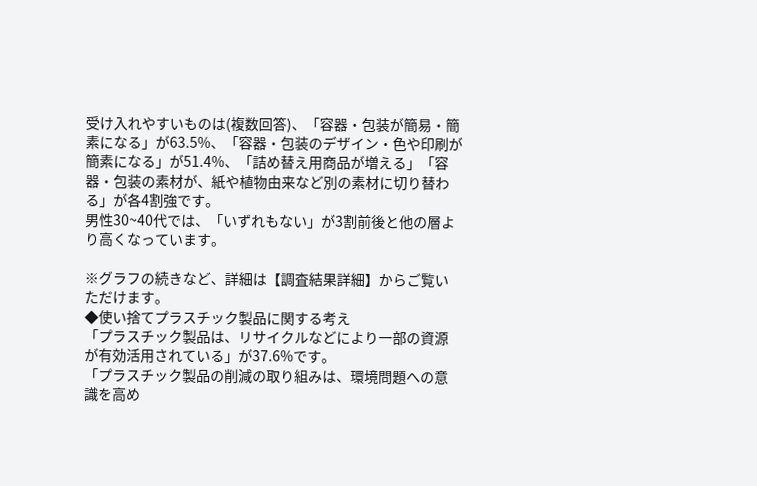受け入れやすいものは(複数回答)、「容器・包装が簡易・簡素になる」が63.5%、「容器・包装のデザイン・色や印刷が簡素になる」が51.4%、「詰め替え用商品が増える」「容器・包装の素材が、紙や植物由来など別の素材に切り替わる」が各4割強です。
男性30~40代では、「いずれもない」が3割前後と他の層より高くなっています。

※グラフの続きなど、詳細は【調査結果詳細】からご覧いただけます。
◆使い捨てプラスチック製品に関する考え
「プラスチック製品は、リサイクルなどにより一部の資源が有効活用されている」が37.6%です。
「プラスチック製品の削減の取り組みは、環境問題への意識を高め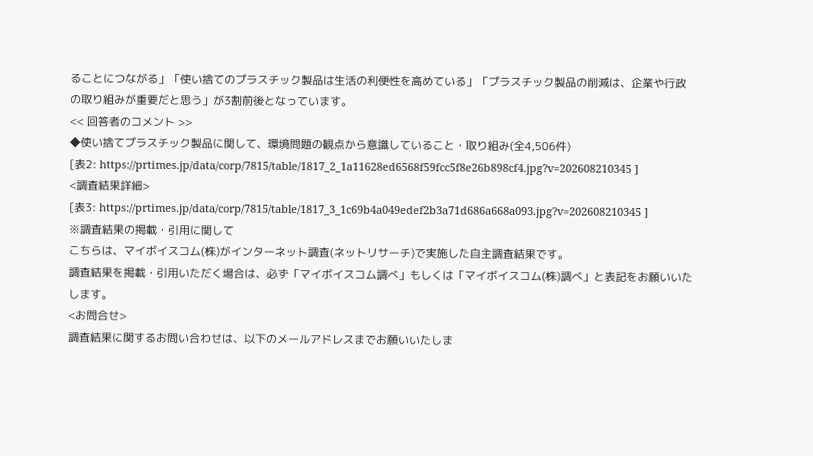ることにつながる」「使い捨てのプラスチック製品は生活の利便性を高めている」「プラスチック製品の削減は、企業や行政の取り組みが重要だと思う」が3割前後となっています。
<< 回答者のコメント >>
◆使い捨てプラスチック製品に関して、環境問題の観点から意識していること・取り組み(全4,506件)
[表2: https://prtimes.jp/data/corp/7815/table/1817_2_1a11628ed6568f59fcc5f8e26b898cf4.jpg?v=202608210345 ]
<調査結果詳細>
[表3: https://prtimes.jp/data/corp/7815/table/1817_3_1c69b4a049edef2b3a71d686a668a093.jpg?v=202608210345 ]
※調査結果の掲載・引用に関して
こちらは、マイボイスコム(株)がインターネット調査(ネットリサーチ)で実施した自主調査結果です。
調査結果を掲載・引用いただく場合は、必ず「マイボイスコム調べ」もしくは「マイボイスコム(株)調べ」と表記をお願いいたします。
<お問合せ>
調査結果に関するお問い合わせは、以下のメールアドレスまでお願いいたしま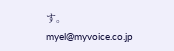す。
myel@myvoice.co.jp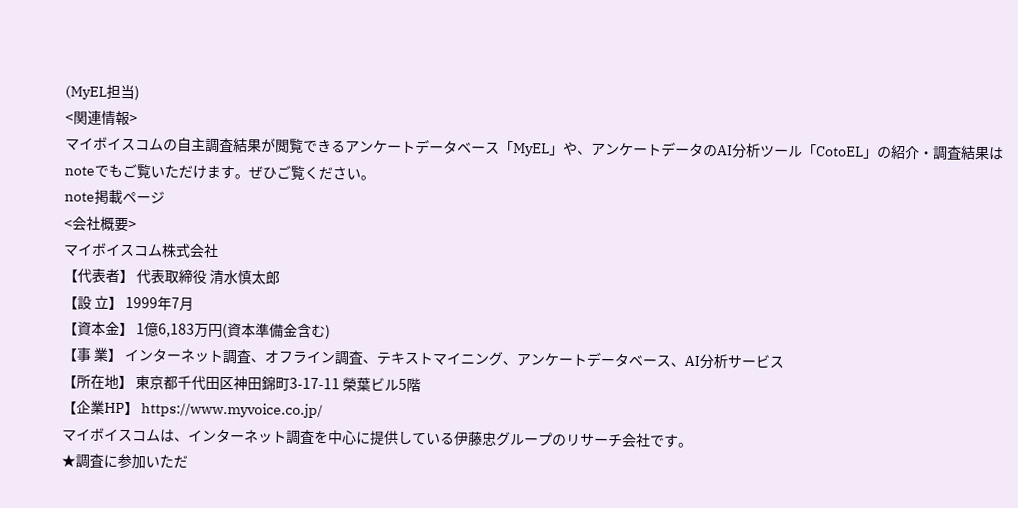(MyEL担当)
<関連情報>
マイボイスコムの自主調査結果が閲覧できるアンケートデータベース「MyEL」や、アンケートデータのAI分析ツール「CotoEL」の紹介・調査結果はnoteでもご覧いただけます。ぜひご覧ください。
note掲載ページ
<会社概要>
マイボイスコム株式会社
【代表者】 代表取締役 清水慎太郎
【設 立】 1999年7月
【資本金】 1億6,183万円(資本準備金含む)
【事 業】 インターネット調査、オフライン調査、テキストマイニング、アンケートデータベース、AI分析サービス
【所在地】 東京都千代田区神田錦町3-17-11 榮葉ビル5階
【企業HP】 https://www.myvoice.co.jp/
マイボイスコムは、インターネット調査を中心に提供している伊藤忠グループのリサーチ会社です。
★調査に参加いただ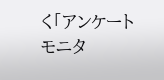く「アンケートモニタ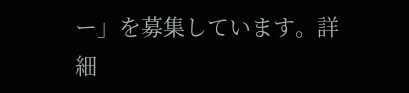ー」を募集しています。詳細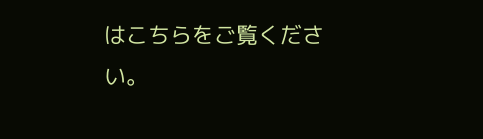はこちらをご覧ください。